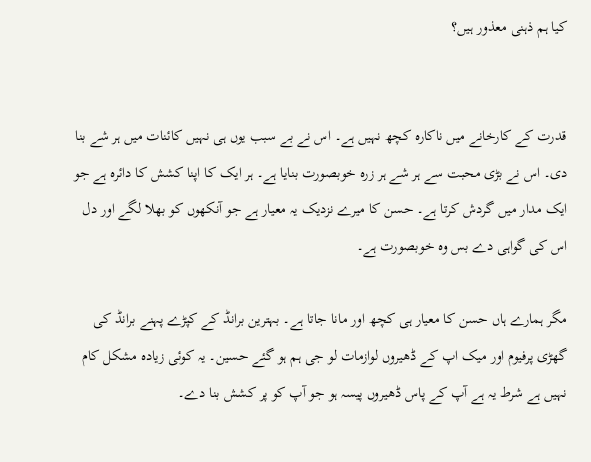کیا ہم ذہنی معذور ہیں؟


قدرت کے کارخانے میں ناکارہ کچھ نہیں ہے۔ اس نے بے سبب یوں ہی نہیں کائنات میں ہر شے بنا دی۔ اس نے بڑی محبت سے ہر شے ہر زرہ خوبصورت بنایا ہے۔ ہر ایک کا اپنا کشش کا دائرہ ہے جو ایک مدار میں گردش کرتا ہے۔ حسن کا میرے نزدیک یہ معیار ہے جو آنکھوں کو بھلا لگے اور دل اس کی گواہی دے بس وہ خوبصورت ہے۔

مگر ہمارے ہاں حسن کا معیار ہی کچھ اور مانا جاتا ہے۔ بہترین برانڈ کے کپڑے پہنے برانڈ کی گھڑی پرفیوم اور میک اپ کے ڈھیروں لوازمات لو جی ہم ہو گئے حسین۔ یہ کوئی زیادہ مشکل کام نہیں ہے شرط یہ ہے آپ کے پاس ڈھیروں پیسہ ہو جو آپ کو پر کشش بنا دے۔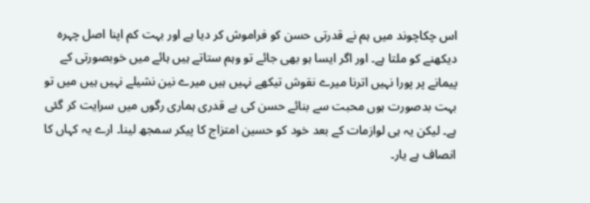اس چکاچوند میں ہم نے قدرتی حسن کو فراموش کر دیا ہے اور بہت کم اپنا اصل چہرہ دیکھنے کو ملتا ہے۔ اور اگر ایسا ہو بھی جائے تو وہم ستاتے ہیں ہائے میں خوبصورتی کے پیمانے پر پورا نہیں اترنا میرے نقوش تیکھے نہیں ہیں میرے نین نشیلے نہیں ہیں میں تو بہت بدصورت ہوں محبت سے بنائے حسن کی بے قدری ہماری رگوں میں سرایت کر گئی ہے۔ لیکن یہ ہی لوازمات کے بعد خود کو حسین امتزاج کا پیکر سمجھ لینا۔ ارے یہ کہاں کا انصاف ہے یار۔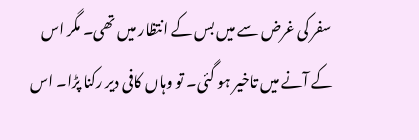سفر کی غرض سے میں بس کے انتظار میں تھی۔ مگر اس کے آنے میں تاخیر ہو گئی۔ تو وہاں کافی دیر رکنا پڑا۔ اس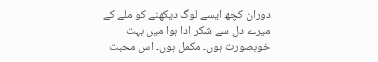دوران کچھ ایسے لوگ دیکھنے کو ملے کے میرے دل سے شکر ادا ہوا میں بہت خوبصورت ہوں۔ مکمل ہوں۔ اس محبت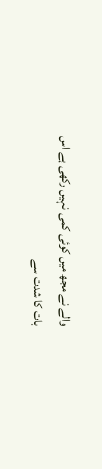والے نے مجھ میں کوئی کمی نہیں رکھی ہے اس بات کا شدت سے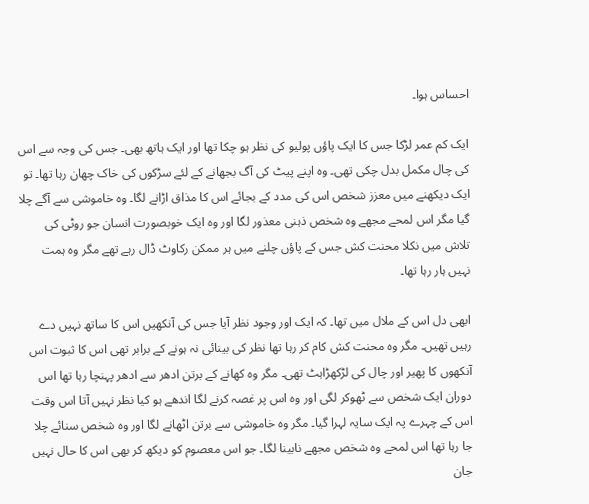احساس ہوا۔

ایک کم عمر لڑکا جس کا ایک پاؤں پولیو کی نظر ہو چکا تھا اور ایک ہاتھ بھی۔ جس کی وجہ سے اس کی چال مکمل بدل چکی تھی۔ وہ اپنے پیٹ کی آگ بجھانے کے لئے سڑکوں کی خاک چھان رہا تھا۔ تو ایک دیکھنے میں معزز شخص اس کی مدد کے بجائے اس کا مذاق اڑانے لگا۔ وہ خاموشی سے آگے چلا گیا مگر اس لمحے مجھے وہ شخص ذہنی معذور لگا اور وہ ایک خوبصورت انسان جو روٹی کی تلاش میں نکلا محنت کش جس کے پاؤں چلنے میں ہر ممکن رکاوٹ ڈال رہے تھے مگر وہ ہمت نہیں ہار رہا تھا۔

ابھی دل اس کے ملال میں تھا۔ کہ ایک اور وجود نظر آیا جس کی آنکھیں اس کا ساتھ نہیں دے رہیں تھیں۔ مگر وہ محنت کش کام کر رہا تھا نظر کی بینائی نہ ہونے کے برابر تھی اس کا ثبوت اس آنکھوں کا پھیر اور چال کی لڑکھڑاہٹ تھی۔ مگر وہ کھانے کے برتن ادھر سے ادھر پہنچا رہا تھا اس دوران ایک شخص سے ٹھوکر لگی اور وہ اس پر غصہ کرنے لگا اندھے ہو کیا نظر نہیں آتا اس وقت اس کے چہرے پہ ایک سایہ لہرا گیا۔ مگر وہ خاموشی سے برتن اٹھانے لگا اور وہ شخص سنائے چلا جا رہا تھا اس لمحے وہ شخص مجھے نابینا لگا۔ جو اس معصوم کو دیکھ کر بھی اس کا حال نہیں جان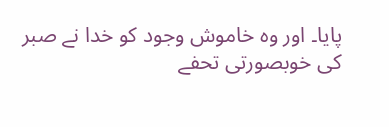پایا۔ اور وہ خاموش وجود کو خدا نے صبر کی خوبصورتی تحفے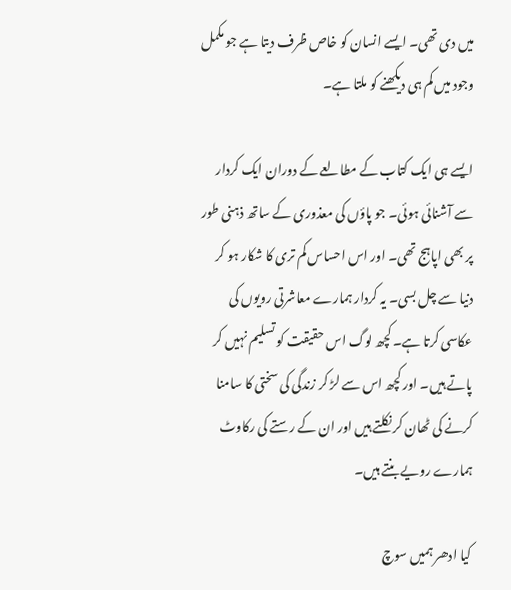میں دی تھی۔ ایسے انسان کو خاص ظرف دیتا ہے جو مکمل وجود میں کم ہی دیکھنے کو ملتا ہے۔

ایسے ہی ایک کتاب کے مطالعے کے دوران ایک کردار سے آشنائی ہوئی۔ جو پاؤں کی معذوری کے ساتھ ذہنی طور پر بھی اپاہج تھی۔ اور اس احساس کم تری کا شکار ہو کر دنیا سے چل بسی۔ یہ کردار ہمارے معاشرتی رویوں کی عکاسی کرتا ہے۔ کچھ لوگ اس حقیقت کو تسلیم نہیں کر پاتے ہیں۔ اور کچھ اس سے لڑ کر زندگی کی سختی کا سامنا کرنے کی ٹھان کر نکلتے ہیں اور ان کے رستے کی رکاوٹ ہمارے رویے بنتے ہیں۔

کیا ادھر ہمیں سوچ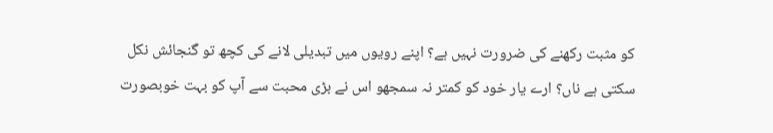کو مثبت رکھنے کی ضرورت نہیں ہے؟ اپنے رویوں میں تبدیلی لانے کی کچھ تو گنجائش نکل سکتی ہے ناں؟ ارے یار خود کو کمتر نہ سمجھو اس نے بڑی محبت سے آپ کو بہت خوبصورت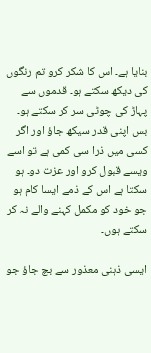بنایا ہے۔ اس کا شکر کرو تم رنگوں کی دیکھ سکتے ہو۔ قدموں سے پہاڑ کی چوٹی سر کر سکتے ہو۔ بس اپنی قدر سیکھ جاؤ اور اگر کسی میں ذرا سی کمی ہے تو اسے ویسے قبول کرو اور عزت دو۔ ہو سکتا ہے اس کے ذمے ایسا کام ہو جو خود کو مکمل کہنے والے نہ کر سکتے ہوں۔

ایسی ذہنی معذور سے بچ جاؤ جو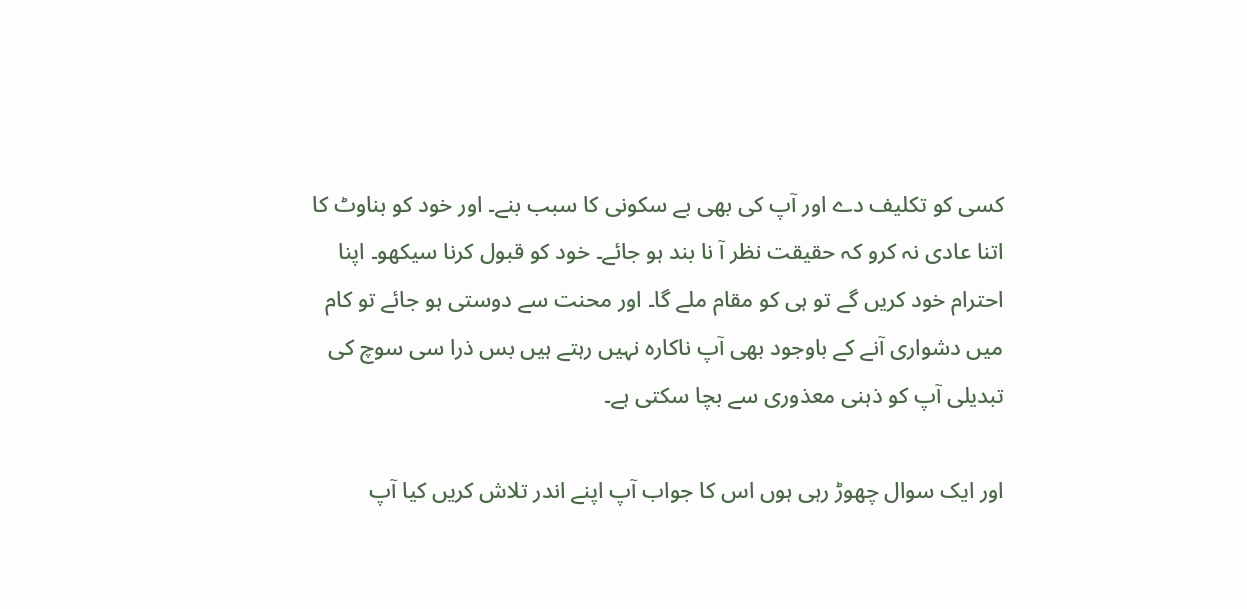کسی کو تکلیف دے اور آپ کی بھی بے سکونی کا سبب بنے۔ اور خود کو بناوٹ کا اتنا عادی نہ کرو کہ حقیقت نظر آ نا بند ہو جائے۔ خود کو قبول کرنا سیکھو۔ اپنا احترام خود کریں گے تو ہی کو مقام ملے گا۔ اور محنت سے دوستی ہو جائے تو کام میں دشواری آنے کے باوجود بھی آپ ناکارہ نہیں رہتے ہیں بس ذرا سی سوچ کی تبدیلی آپ کو ذہنی معذوری سے بچا سکتی ہے۔

اور ایک سوال چھوڑ رہی ہوں اس کا جواب آپ اپنے اندر تلاش کریں کیا آپ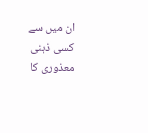ان میں سے کسی ذہنی معذوری کا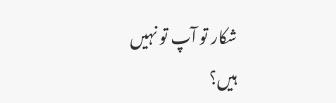شکار تو آپ تو نہیں ہیں؟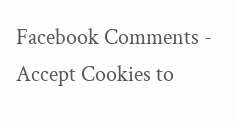Facebook Comments - Accept Cookies to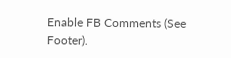Enable FB Comments (See Footer).